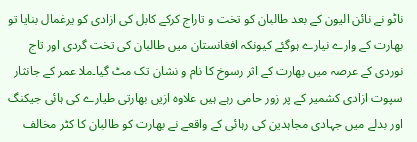ناٹو نے نائن الیون کے بعد طالبان کو تخت و تاراج کرکے کابل کی ازادی کو یرغمال بنایا تو بھارت کے وارے نیارے ہوگئے کیونکہ افغانستان میں طالبان کی تخت گردی اور تاج نوردی کے عرصہ میں بھارت کے اثر رسوخ کا نام و نشان تک مٹ گیا۔ملا عمر کے جانثار سپوت ازادی کشمیر کے پر زور حامی رہے ہیں علاوہ ازیں بھارتی طیارے کی ہائی جیکنگ اور بدلے میں جہادی مجاہدین کی رہائی کے واقعے نے بھارت کو طالبان کا کٹر مخالف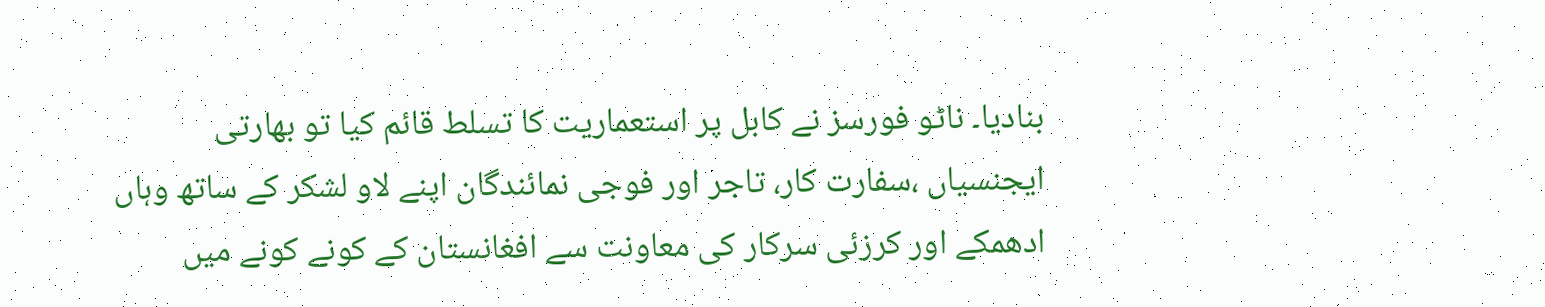بنادیا۔ ناٹو فورسز نے کابل پر استعماریت کا تسلط قائم کیا تو بھارتی ایجنسیاں ،سفارت کار، تاجر اور فوجی نمائندگان اپنے لاو لشکر کے ساتھ وہاں ادھمکے اور کرزئی سرکار کی معاونت سے افغانستان کے کونے کونے میں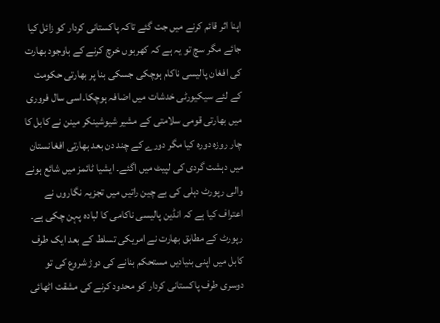اپنا اثر قائم کرنے میں جت گئے تاکہ پاکستانی کردار کو زائل کیا جائے مگر سچ تو یہ ہے کہ کھربوں خرچ کرنے کے باوجود بھارت کی افغان پالیسی ناکام ہوچکی جسکی بنا پر بھارتی حکومت کے لئے سیکیورٹی خدشات میں اضافہ ہوچکا۔اسی سال فروری میں بھارتی قومی سلامتی کے مشیر شیوشینکر مینن نے کابل کا چار روزہ دورہ کیا مگر دورے کے چند دن بعد بھارتی افغانستان میں دہشت گردی کی لپیٹ میں اگئے۔ ایشیا ٹائمز میں شائع ہونے والی رپورٹ دہلی کی بے چین راتیں میں تجزیہ نگاروں نے اعتراف کیا ہے کہ انڈین پالیسی ناکامی کا لبادہ پہن چکی ہے۔ رپورٹ کے مطابق بھارت نے امریکی تسلط کے بعد ایک طرف کابل میں اپنی بنیادیں مستحکم بنانے کی دوڑ شروع کی تو دوسری طرف پاکستانی کردار کو محدود کرنے کی مشقت اٹھائی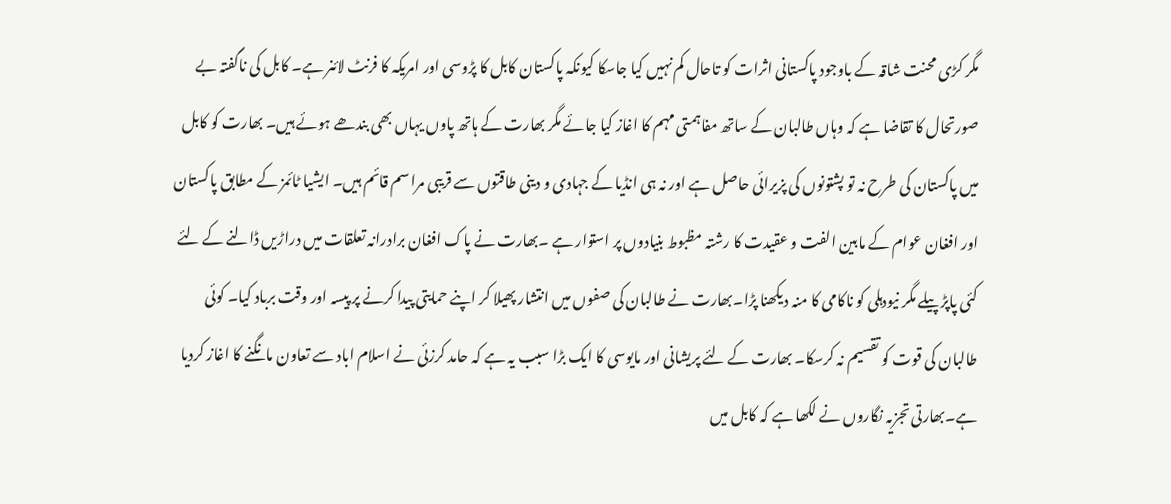مگر کڑی محنت شاقہ کے باوجود پاکستانی اثرات کو تاحال کم نہیں کیا جاسکا کیونکہ پاکستان کابل کا پڑوسی اور امریکہ کا فرنٹ لائنر ہے۔ کابل کی ناگفتہ بے صورتحال کا تقاضا ہے کہ وہاں طالبان کے ساتھ مفاہمتی مہم کا اغاز کیا جائے مگر بھارت کے ہاتھ پاوں یہاں بھی بندھے ہوئے ہیں۔ بھارت کو کابل میں پاکستان کی طرح نہ تو پشتونوں کی پزیرائی حاصل ہے اور نہ ہی انڈیا کے جہادی و دینی طاقتوں سے قریبی مراسم قائم ہیں۔ ایشیا ٹائمز کے مطابق پاکستان اور افغان عوام کے مابین الفت و عقیدت کا رشتہ مظبوط بنیادوں پر استوار ہے ۔بھارت نے پاک افغان برادرانہ تعلقات میں دراڑیں ڈالنے کے لئے کئی پاپڑ پیلے مگر نیودہلی کو ناکامی کا منہ دیکھنا پڑا۔بھارت نے طالبان کی صفوں میں انتشار پھیلا کر اپنے حمایتی پیدا کرنے پر پیسہ اور وقت برباد کیا۔ کوئی طالبان کی قوت کو تقسیم نہ کرسکا۔ بھارت کے لئے پریشانی اور مایوسی کا ایک بڑا سبب یہ ہے کہ حامد کرزئی نے اسلام اباد سے تعاون مانگنے کا اغاز کردیا ہے۔بھارتی تجزیہ نگاروں نے لکھا ہے کہ کابل میں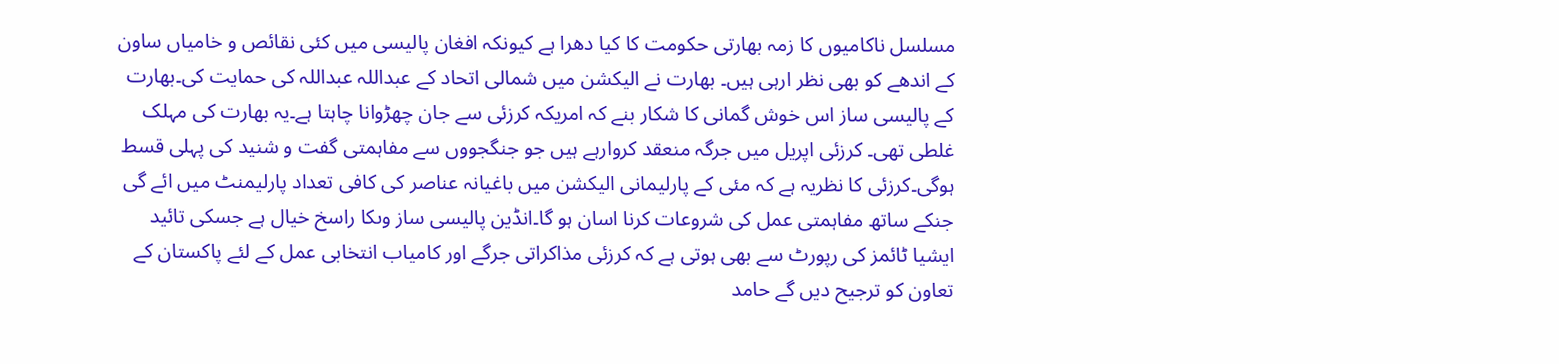مسلسل ناکامیوں کا زمہ بھارتی حکومت کا کیا دھرا ہے کیونکہ افغان پالیسی میں کئی نقائص و خامیاں ساون کے اندھے کو بھی نظر ارہی ہیں۔ بھارت نے الیکشن میں شمالی اتحاد کے عبداللہ عبداللہ کی حمایت کی۔بھارت کے پالیسی ساز اس خوش گمانی کا شکار بنے کہ امریکہ کرزئی سے جان چھڑوانا چاہتا ہے۔یہ بھارت کی مہلک غلطی تھی۔ کرزئی اپریل میں جرگہ منعقد کروارہے ہیں جو جنگجووں سے مفاہمتی گفت و شنید کی پہلی قسط ہوگی۔کرزئی کا نظریہ ہے کہ مئی کے پارلیمانی الیکشن میں باغیانہ عناصر کی کافی تعداد پارلیمنٹ میں ائے گی جنکے ساتھ مفاہمتی عمل کی شروعات کرنا اسان ہو گا۔انڈین پالیسی ساز وںکا راسخ خیال ہے جسکی تائید ایشیا ٹائمز کی رپورٹ سے بھی ہوتی ہے کہ کرزئی مذاکراتی جرگے اور کامیاب انتخابی عمل کے لئے پاکستان کے تعاون کو ترجیح دیں گے حامد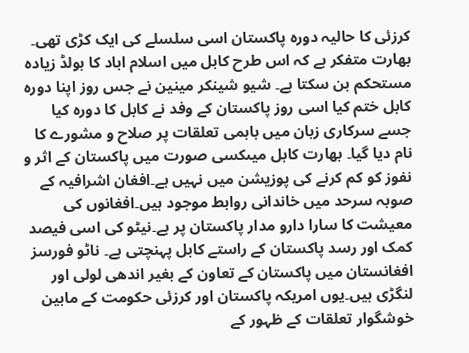کرزئی کا حالیہ دورہ پاکستان اسی سلسلے کی ایک کڑی تھی۔ بھارت متفکر ہے کہ اس طرح کابل میں اسلام اباد کا ہولڈ زیادہ مستحکم بن سکتا ہے۔ شیو شینکر مینین نے جس روز اپنا دورہ کابل ختم کیا اسی روز پاکستان کے وفد نے کابل کا دورہ کیا جسے سرکاری زبان میں باہمی تعلقات پر صلاح و مشورے کا نام دیا گیا۔ بھارت کابل میںکسی صورت میں پاکستان کے اثر و نفوز کو کم کرنے کی پوزیشن میں نہیں ہے۔افغان اشرافیہ کے صوبہ سرحد میں خاندانی روابط موجود ہیں۔افغانوں کی معیشت کا سارا دارو مدار پاکستان پر ہے۔نیٹو کی اسی فیصد کمک اور رسد پاکستان کے راستے کابل پہنچتی ہے۔ ناٹو فورسز افغانستان میں پاکستان کے تعاون کے بغیر اندھی لولی اور لنگڑی ہیں۔یوں امریکہ پاکستان اور کرزئی حکومت کے مابین خوشگوار تعلقات کے ظہور کے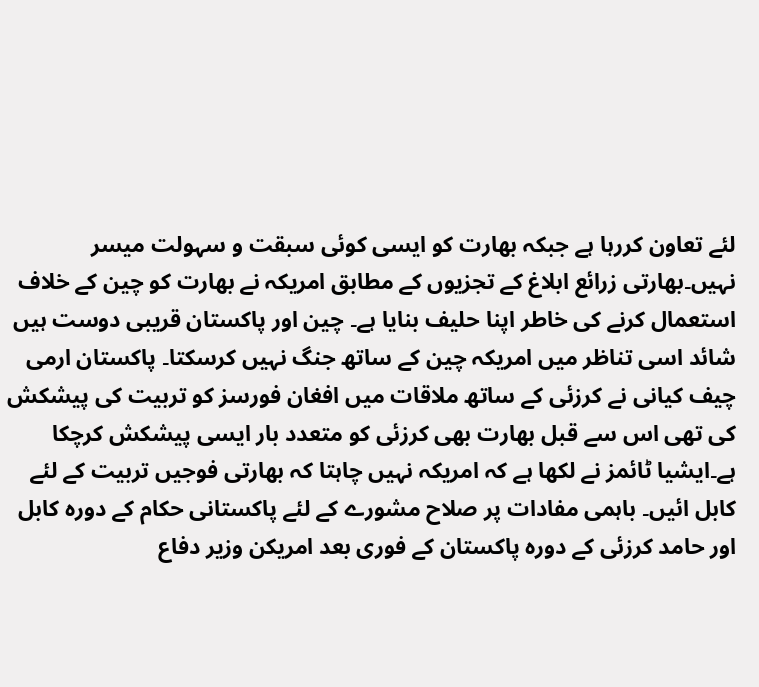لئے تعاون کررہا ہے جبکہ بھارت کو ایسی کوئی سبقت و سہولت میسر نہیں۔بھارتی زرائع ابلاغ کے تجزیوں کے مطابق امریکہ نے بھارت کو چین کے خلاف استعمال کرنے کی خاطر اپنا حلیف بنایا ہے۔ چین اور پاکستان قریبی دوست ہیں شائد اسی تناظر میں امریکہ چین کے ساتھ جنگ نہیں کرسکتا۔ پاکستان ارمی چیف کیانی نے کرزئی کے ساتھ ملاقات میں افغان فورسز کو تربیت کی پیشکش کی تھی اس سے قبل بھارت بھی کرزئی کو متعدد بار ایسی پیشکش کرچکا ہے۔ایشیا ٹائمز نے لکھا ہے کہ امریکہ نہیں چاہتا کہ بھارتی فوجیں تربیت کے لئے کابل ائیں۔ باہمی مفادات پر صلاح مشورے کے لئے پاکستانی حکام کے دورہ کابل اور حامد کرزئی کے دورہ پاکستان کے فوری بعد امریکن وزیر دفاع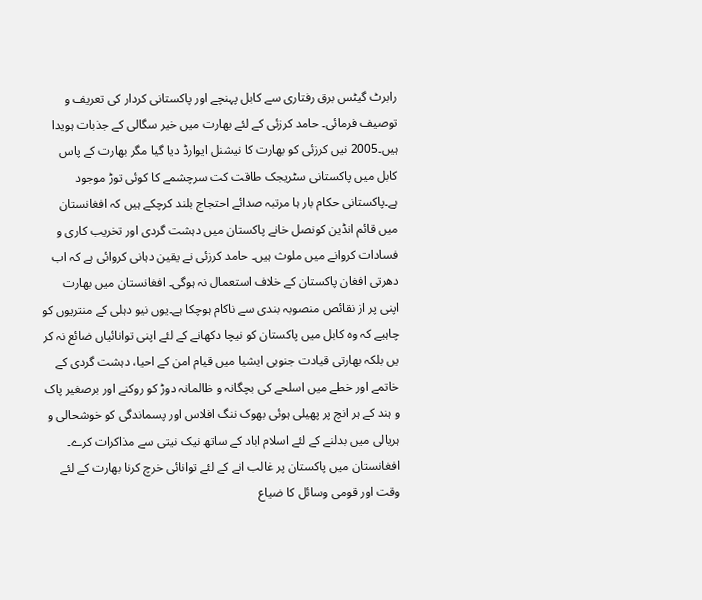رابرٹ گیٹس برق رفتاری سے کابل پہنچے اور پاکستانی کردار کی تعریف و توصیف فرمائی۔ حامد کرزئی کے لئے بھارت میں خیر سگالی کے جذبات ہویدا ہیں۔2005 نیں کرزئی کو بھارت کا نیشنل ایوارڈ دیا گیا مگر بھارت کے پاس کابل میں پاکستانی سٹریجک طاقت کت سرچشمے کا کوئی توڑ موجود ہے۔پاکستانی حکام بار ہا مرتبہ صدائے احتجاج بلند کرچکے ہیں کہ افغانستان میں قائم انڈین کونصل خانے پاکستان میں دہشت گردی اور تخریب کاری و فسادات کروانے میں ملوث ہیں۔ حامد کرزئی نے یقین دہانی کروائی ہے کہ اب دھرتی افغان پاکستان کے خلاف استعمال نہ ہوگی۔ افغانستان میں بھارت اپنی پر از نقائص منصوبہ بندی سے ناکام ہوچکا ہے۔یوں نیو دہلی کے منتریوں کو چاہیے کہ وہ کابل میں پاکستان کو نیچا دکھانے کے لئے اپنی توانائیاں ضائع نہ کر یں بلکہ بھارتی قیادت جنوبی ایشیا میں قیام امن کے احیا، دہشت گردی کے خاتمے اور خطے میں اسلحے کی بچگانہ و ظالمانہ دوڑ کو روکنے اور برصغیر پاک و ہند کے ہر انچ پر پھیلی ہوئی بھوک ننگ افلاس اور پسماندگی کو خوشحالی و ہریالی میں بدلنے کے لئے اسلام اباد کے ساتھ نیک نیتی سے مذاکرات کرے۔ افغانستان میں پاکستان پر غالب انے کے لئے توانائی خرچ کرنا بھارت کے لئے وقت اور قومی وسائل کا ضیاع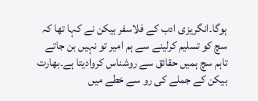ہوگا۔انگریزی ادب کے فلاسفر بیکن نے کہا تھا کہ سچ کو تسلیم کرلینے سے ہم امیر تو نہیں بن جاتے تاہم سچ ہمیں حقائق سے روشناس کروادیتا ہے۔بھارت بیکن کے جملے کی رو سے خطے میں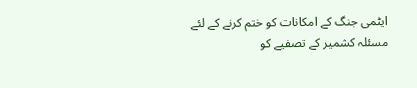ایٹمی جنگ کے امکانات کو ختم کرنے کے لئے مسئلہ کشمیر کے تصفیے کو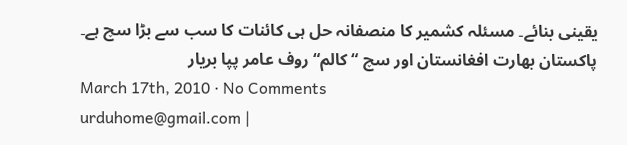یقینی بنائے۔ مسئلہ کشمیر کا منصفانہ حل ہی کائنات کا سب سے بڑا سچ ہے۔
پاکستان بھارت افغانستان اور سچ “ کالم“ روف عامر پپا بریار
March 17th, 2010 · No Comments
urduhome@gmail.com |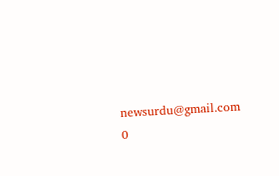newsurdu@gmail.com
0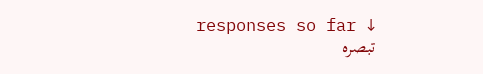responses so far ↓
تبصرہ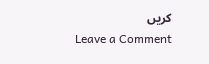کریں
Leave a Comment